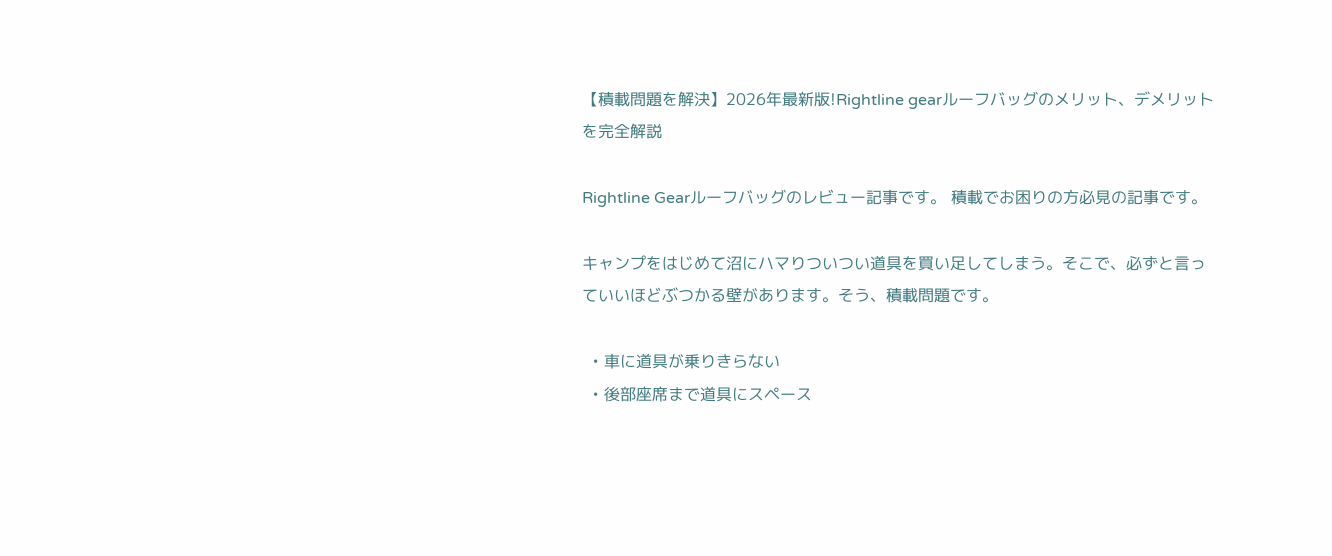【積載問題を解決】2026年最新版!Rightline gearルーフバッグのメリット、デメリットを完全解説

Rightline Gearルーフバッグのレビュー記事です。 積載でお困りの方必見の記事です。

キャンプをはじめて沼にハマりついつい道具を買い足してしまう。そこで、必ずと言っていいほどぶつかる壁があります。そう、積載問題です。

  • 車に道具が乗りきらない
  • 後部座席まで道具にスペース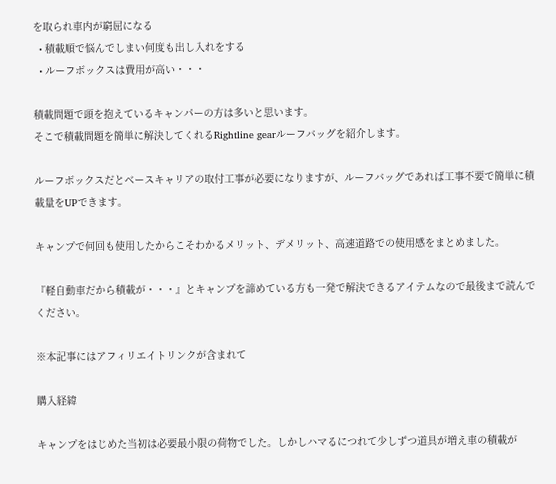を取られ車内が窮屈になる
  • 積載順で悩んでしまい何度も出し入れをする
  • ルーフボックスは費用が高い・・・

積載問題で頭を抱えているキャンパーの方は多いと思います。
そこで積載問題を簡単に解決してくれるRightline gearルーフバッグを紹介します。

ルーフボックスだとベースキャリアの取付工事が必要になりますが、ルーフバッグであれば工事不要で簡単に積載量をUPできます。

キャンプで何回も使用したからこそわかるメリット、デメリット、高速道路での使用感をまとめました。

『軽自動車だから積載が・・・』とキャンプを諦めている方も一発で解決できるアイテムなので最後まで読んでください。

※本記事にはアフィリエイトリンクが含まれて

購入経緯

キャンプをはじめた当初は必要最小限の荷物でした。しかしハマるにつれて少しずつ道具が増え車の積載が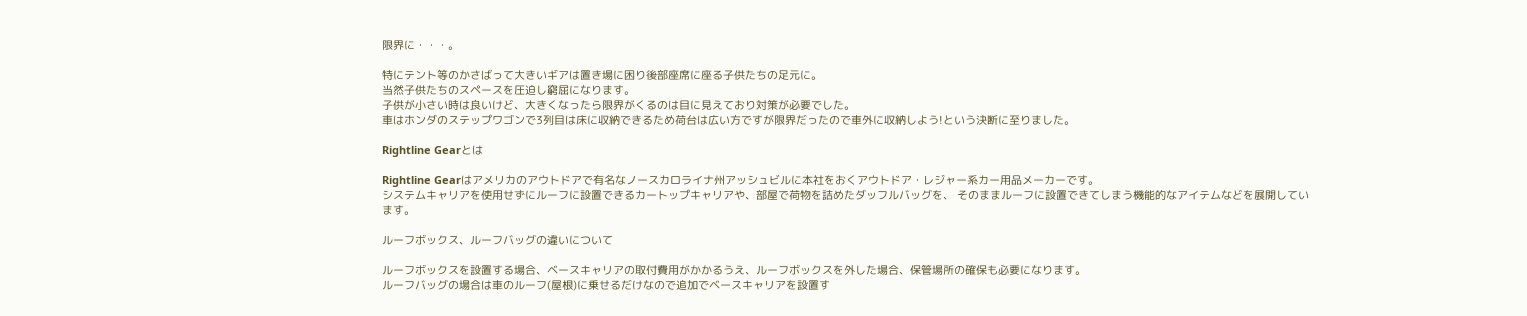限界に・・・。

特にテント等のかさばって大きいギアは置き場に困り後部座席に座る子供たちの足元に。
当然子供たちのスペースを圧迫し窮屈になります。
子供が小さい時は良いけど、大きくなったら限界がくるのは目に見えており対策が必要でした。
車はホンダのステップワゴンで3列目は床に収納できるため荷台は広い方ですが限界だったので車外に収納しよう!という決断に至りました。

Rightline Gearとは

Rightline Gearはアメリカのアウトドアで有名なノースカロライナ州アッシュビルに本社をおくアウトドア・レジャー系カー用品メーカーです。
システムキャリアを使用せずにルーフに設置できるカートップキャリアや、部屋で荷物を詰めたダッフルバッグを、 そのままルーフに設置できてしまう機能的なアイテムなどを展開しています。

ルーフボックス、ルーフバッグの違いについて

ルーフボックスを設置する場合、ベースキャリアの取付費用がかかるうえ、ルーフボックスを外した場合、保管場所の確保も必要になります。
ルーフバッグの場合は車のルーフ(屋根)に乗せるだけなので追加でベースキャリアを設置す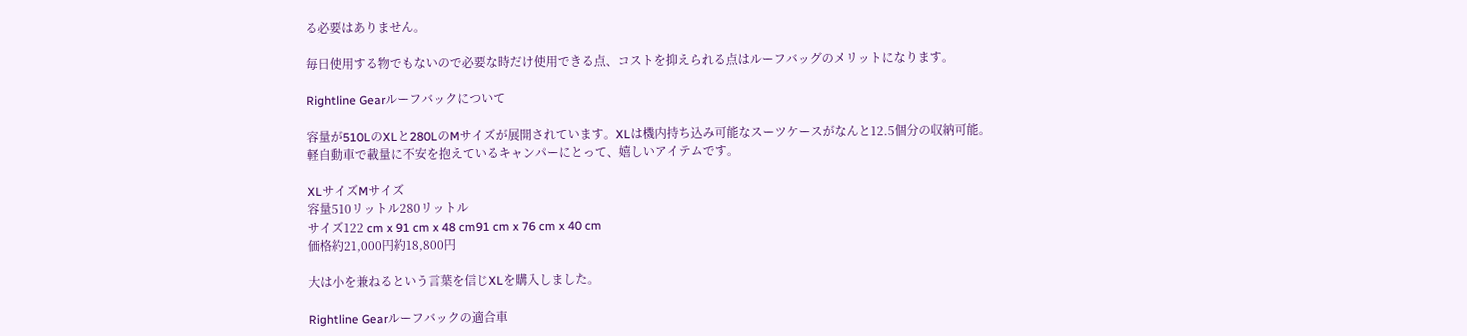る必要はありません。

毎日使用する物でもないので必要な時だけ使用できる点、コストを抑えられる点はルーフバッグのメリットになります。

Rightline Gearルーフバックについて

容量が510LのXLと280LのMサイズが展開されています。XLは機内持ち込み可能なスーツケースがなんと12.5個分の収納可能。
軽自動車で載量に不安を抱えているキャンパーにとって、嬉しいアイテムです。

XLサイズMサイズ
容量510リットル280リットル
サイズ122 cm x 91 cm x 48 cm91 cm x 76 cm x 40 cm
価格約21,000円約18,800円

大は小を兼ねるという言葉を信じXLを購入しました。

Rightline Gearルーフバックの適合車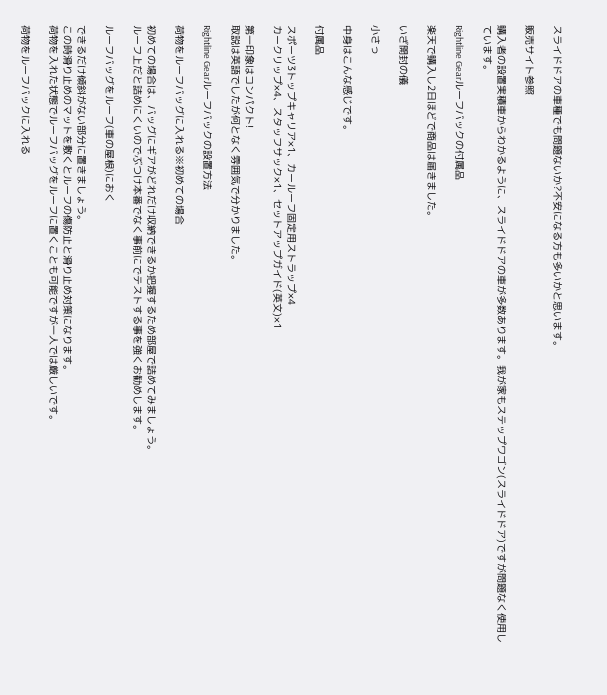スライドドアの車種でも問題ないか?不安になる方も多いかと思います。

販売サイト参照

購入者の設置実積車からわかるように、スライドドアの車が多数あります。我が家もステップワゴン(スライドドア)ですが問題なく使用しています。

Rightline Gearルーフバックの付属品

楽天で購入し2日ほどで商品は届きました。

いざ開封の儀

小さっ

中身はこんな感じです。

付属品

スポーツ3トップキャリア×1、カールーフ固定用ストラップ×4
カークリップ×4、スタッフサック×1、セットアップガイド(英文)×1

第一印象はコンパクト!
取説は英語でしたが何となく雰囲気で分かりました。

Rightline Gearルーフバックの設置方法

荷物をルーフバッグに入れる※初めての場合

初めての場合は、バッグにギアがどれだけ収納できるか把握するため部屋で詰めてみましょう。
ルーフ上だと詰めにくいのでぶつけ本番でなく事前にでテストする事を強くお勧めします。

ルーフバッグをルーフ(車の屋根)におく

できるだけ傾斜がない部分に置きましょう。
この時滑り止めのマットを敷くとルーフの傷防止と滑り止め対策になります。
荷物を入れた状態でルーフバッグをルーフに置くことも可能ですが一人では厳しいです。

荷物をルーフバックに入れる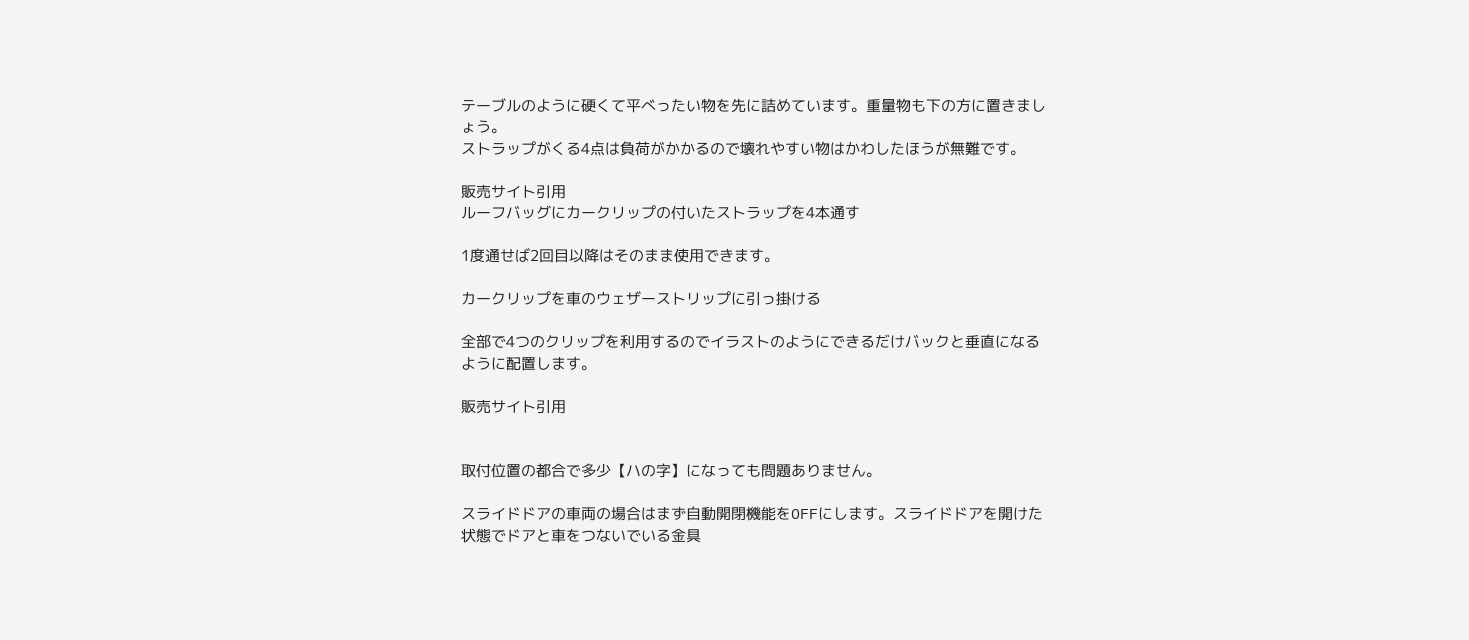テーブルのように硬くて平べったい物を先に詰めています。重量物も下の方に置きましょう。
ストラップがくる4点は負荷がかかるので壊れやすい物はかわしたほうが無難です。

販売サイト引用
ルーフバッグにカークリップの付いたストラップを4本通す

1度通せば2回目以降はそのまま使用できます。

カークリップを車のウェザーストリップに引っ掛ける

全部で4つのクリップを利用するのでイラストのようにできるだけバックと垂直になるように配置します。

販売サイト引用


取付位置の都合で多少【ハの字】になっても問題ありません。

スライドドアの車両の場合はまず自動開閉機能をOFFにします。スライドドアを開けた状態でドアと車をつないでいる金具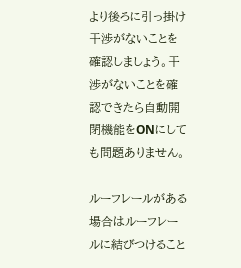より後ろに引っ掛け干渉がないことを確認しましょう。干渉がないことを確認できたら自動開閉機能をONにしても問題ありません。

ルーフレールがある場合はルーフレールに結びつけること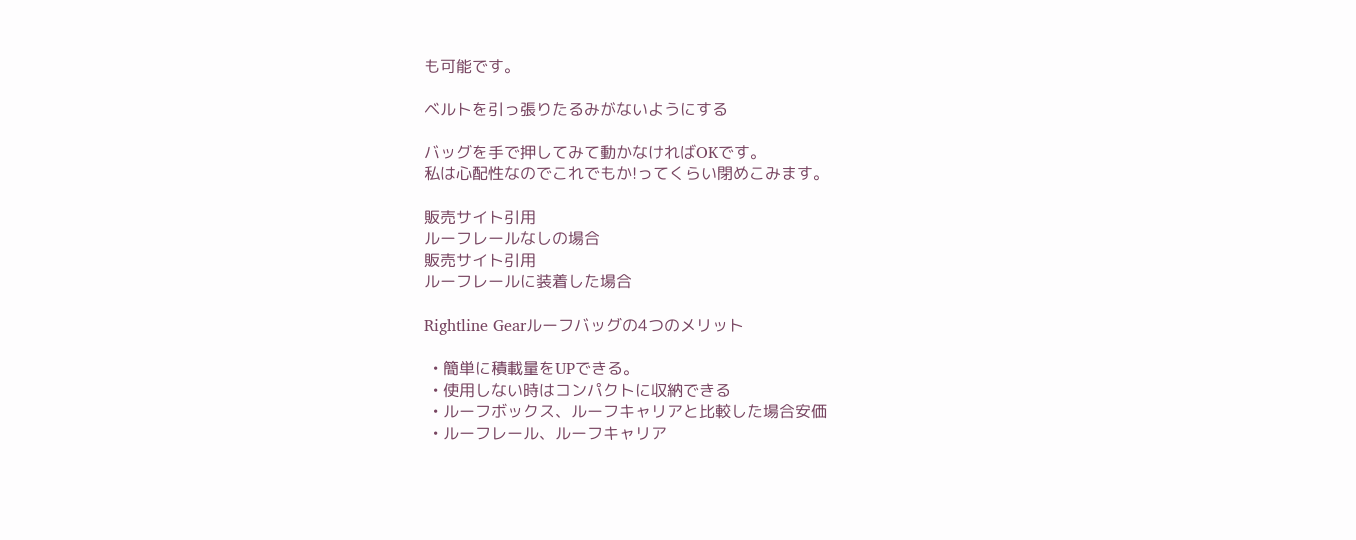も可能です。

ベルトを引っ張りたるみがないようにする

バッグを手で押してみて動かなければOKです。
私は心配性なのでこれでもか!ってくらい閉めこみます。

販売サイト引用
ルーフレールなしの場合
販売サイト引用
ルーフレールに装着した場合

Rightline Gearルーフバッグの4つのメリット

  • 簡単に積載量をUPできる。
  • 使用しない時はコンパクトに収納できる
  • ルーフボックス、ルーフキャリアと比較した場合安価
  • ルーフレール、ルーフキャリア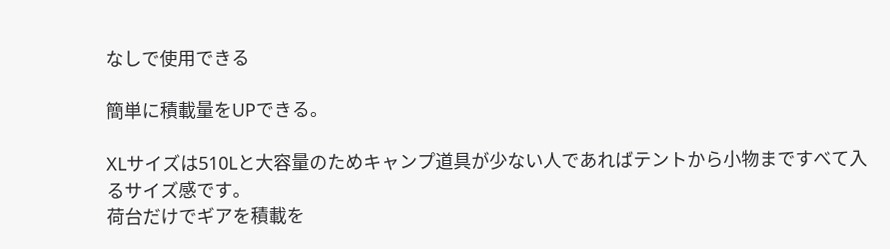なしで使用できる

簡単に積載量をUPできる。

XLサイズは510Lと大容量のためキャンプ道具が少ない人であればテントから小物まですべて入るサイズ感です。
荷台だけでギアを積載を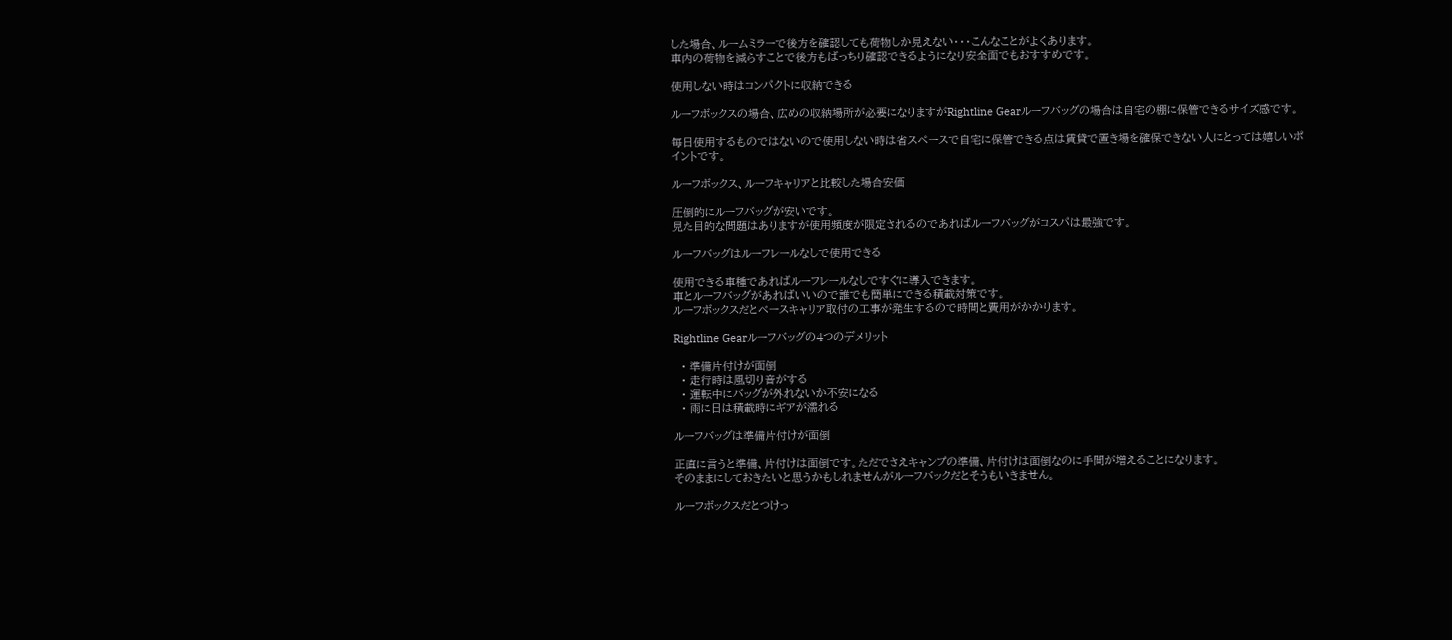した場合、ルームミラーで後方を確認しても荷物しか見えない・・・こんなことがよくあります。
車内の荷物を減らすことで後方もばっちり確認できるようになり安全面でもおすすめです。

使用しない時はコンパクトに収納できる

ルーフボックスの場合、広めの収納場所が必要になりますがRightline Gearルーフバッグの場合は自宅の棚に保管できるサイズ感です。

毎日使用するものではないので使用しない時は省スペースで自宅に保管できる点は賃貸で置き場を確保できない人にとっては嬉しいポイントです。

ルーフボックス、ルーフキャリアと比較した場合安価

圧倒的にルーフバッグが安いです。
見た目的な問題はありますが使用頻度が限定されるのであればルーフバッグがコスパは最強です。

ルーフバッグはルーフレールなしで使用できる

使用できる車種であればルーフレールなしですぐに導入できます。
車とルーフバッグがあればいいので誰でも簡単にできる積載対策です。
ルーフボックスだとベースキャリア取付の工事が発生するので時間と費用がかかります。

Rightline Gearルーフバッグの4つのデメリット

  • 準備片付けが面倒
  • 走行時は風切り音がする
  • 運転中にバッグが外れないか不安になる
  • 雨に日は積載時にギアが濡れる

ルーフバッグは準備片付けが面倒

正直に言うと準備、片付けは面倒です。ただでさえキャンプの準備、片付けは面倒なのに手間が増えることになります。
そのままにしておきたいと思うかもしれませんがルーフバックだとそうもいきません。

ルーフボックスだとつけっ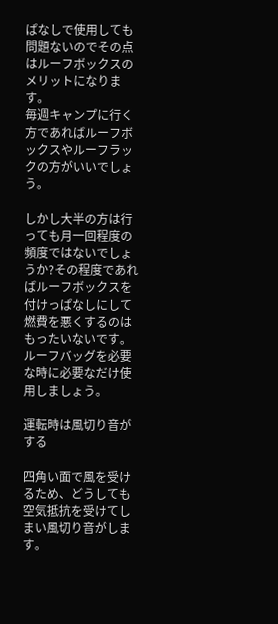ぱなしで使用しても問題ないのでその点はルーフボックスのメリットになります。
毎週キャンプに行く方であればルーフボックスやルーフラックの方がいいでしょう。

しかし大半の方は行っても月一回程度の頻度ではないでしょうか?その程度であればルーフボックスを付けっぱなしにして燃費を悪くするのはもったいないです。
ルーフバッグを必要な時に必要なだけ使用しましょう。

運転時は風切り音がする

四角い面で風を受けるため、どうしても空気抵抗を受けてしまい風切り音がします。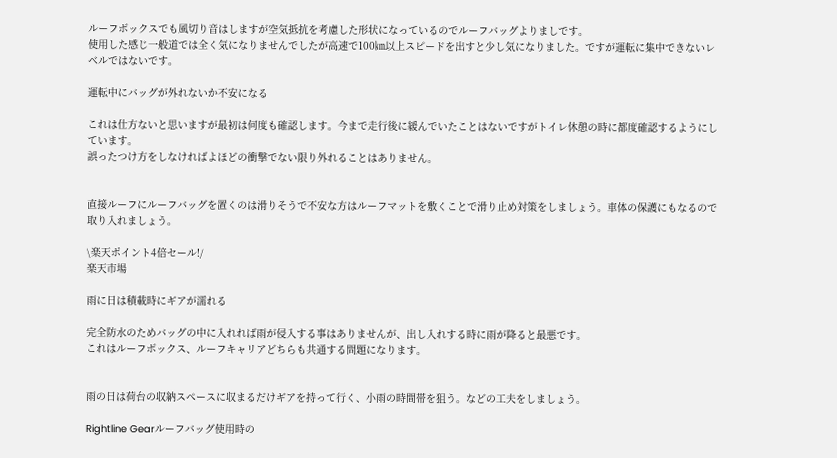ルーフボックスでも風切り音はしますが空気抵抗を考慮した形状になっているのでルーフバッグよりましです。
使用した感じ一般道では全く気になりませんでしたが高速で100㎞以上スピードを出すと少し気になりました。ですが運転に集中できないレベルではないです。

運転中にバッグが外れないか不安になる

これは仕方ないと思いますが最初は何度も確認します。今まで走行後に緩んでいたことはないですがトイレ休憩の時に都度確認するようにしています。
誤ったつけ方をしなければよほどの衝撃でない限り外れることはありません。


直接ルーフにルーフバッグを置くのは滑りそうで不安な方はルーフマットを敷くことで滑り止め対策をしましょう。車体の保護にもなるので取り入れましょう。

\楽天ポイント4倍セール!/
楽天市場

雨に日は積載時にギアが濡れる

完全防水のためバッグの中に入れれば雨が侵入する事はありませんが、出し入れする時に雨が降ると最悪です。
これはルーフボックス、ルーフキャリアどちらも共通する問題になります。


雨の日は荷台の収納スペースに収まるだけギアを持って行く、小雨の時間帯を狙う。などの工夫をしましょう。

Rightline Gearルーフバッグ使用時の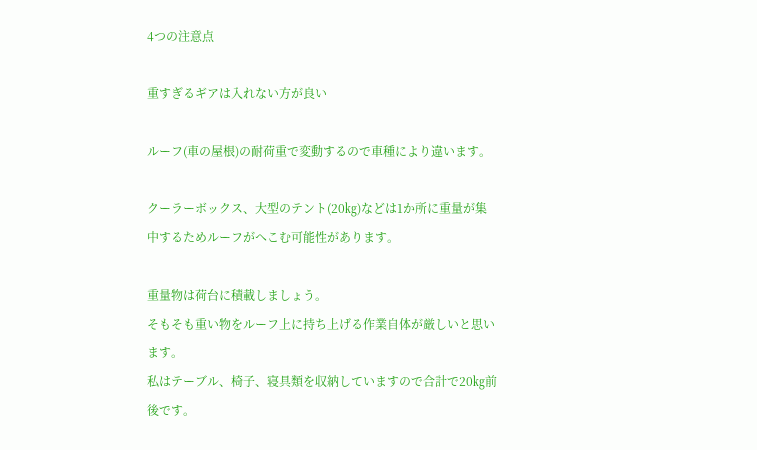4つの注意点

重すぎるギアは入れない方が良い

ルーフ(車の屋根)の耐荷重で変動するので車種により違います。

クーラーボックス、大型のテント(20㎏)などは1か所に重量が集中するためルーフがへこむ可能性があります。

重量物は荷台に積載しましょう。
そもそも重い物をルーフ上に持ち上げる作業自体が厳しいと思います。
私はテーブル、椅子、寝具類を収納していますので合計で20㎏前後です。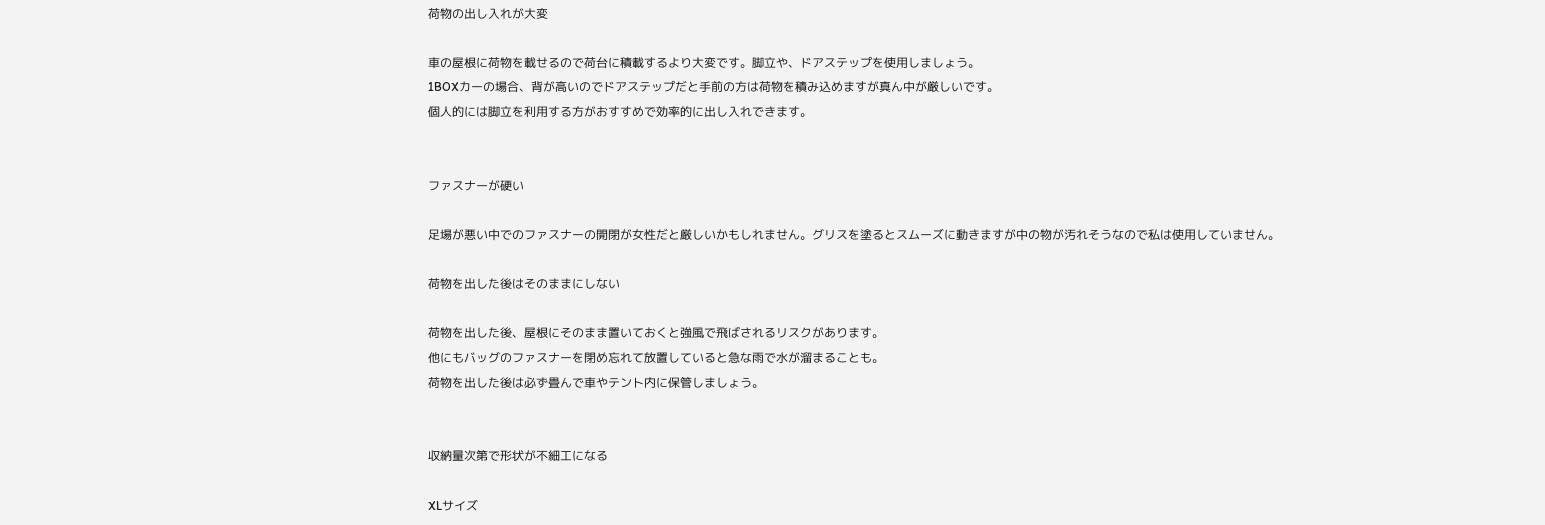荷物の出し入れが大変

車の屋根に荷物を載せるので荷台に積載するより大変です。脚立や、ドアステップを使用しましょう。
1BOXカーの場合、背が高いのでドアステップだと手前の方は荷物を積み込めますが真ん中が厳しいです。
個人的には脚立を利用する方がおすすめで効率的に出し入れできます。


ファスナーが硬い

足場が悪い中でのファスナーの開閉が女性だと厳しいかもしれません。グリスを塗るとスムーズに動きますが中の物が汚れそうなので私は使用していません。

荷物を出した後はそのままにしない

荷物を出した後、屋根にそのまま置いておくと強風で飛ばされるリスクがあります。
他にもバッグのファスナーを閉め忘れて放置していると急な雨で水が溜まることも。
荷物を出した後は必ず畳んで車やテント内に保管しましょう。


収納量次第で形状が不細工になる

XLサイズ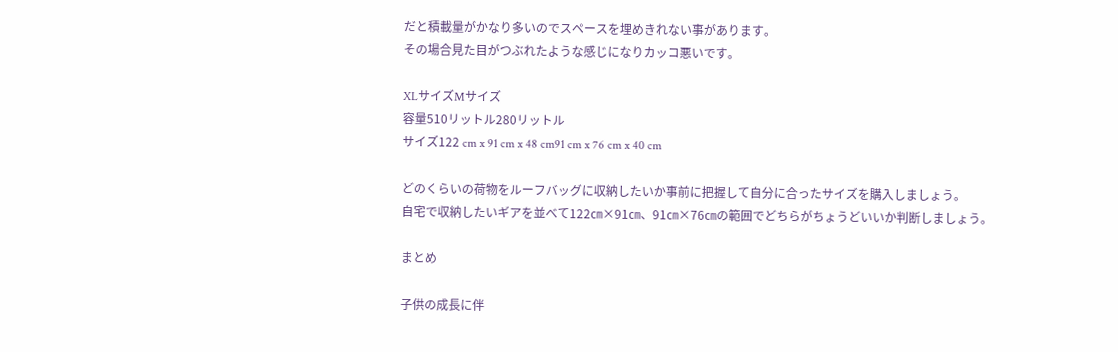だと積載量がかなり多いのでスペースを埋めきれない事があります。
その場合見た目がつぶれたような感じになりカッコ悪いです。

XLサイズMサイズ
容量510リットル280リットル
サイズ122 cm x 91 cm x 48 cm91 cm x 76 cm x 40 cm

どのくらいの荷物をルーフバッグに収納したいか事前に把握して自分に合ったサイズを購入しましょう。
自宅で収納したいギアを並べて122㎝×91㎝、91㎝×76㎝の範囲でどちらがちょうどいいか判断しましょう。

まとめ

子供の成長に伴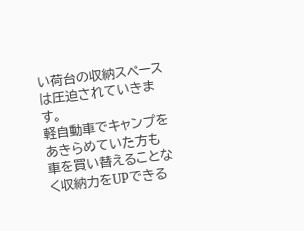い荷台の収納スペースは圧迫されていきます。
軽自動車でキャンプをあきらめていた方も車を買い替えることなく収納力をUPできる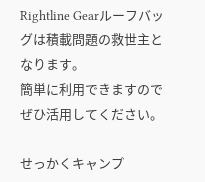Rightline Gearルーフバッグは積載問題の救世主となります。
簡単に利用できますのでぜひ活用してください。

せっかくキャンプ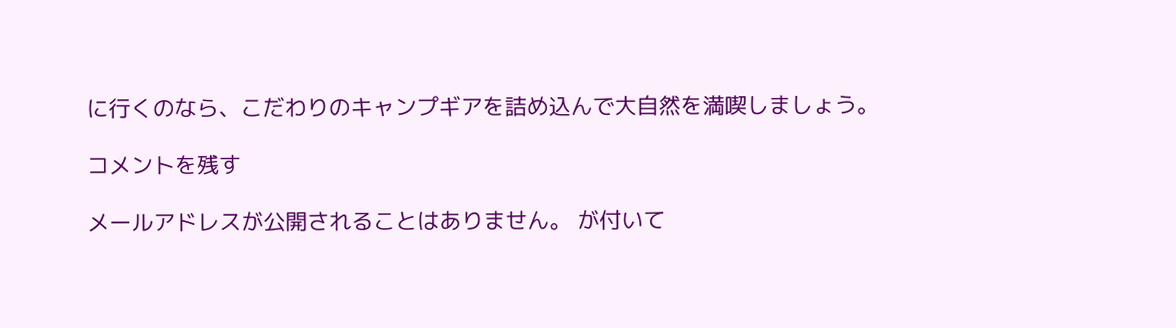に行くのなら、こだわりのキャンプギアを詰め込んで大自然を満喫しましょう。

コメントを残す

メールアドレスが公開されることはありません。 が付いて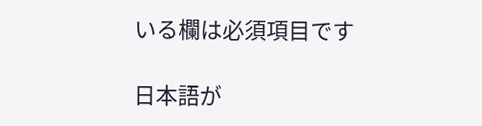いる欄は必須項目です

日本語が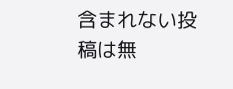含まれない投稿は無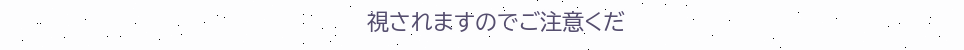視されますのでご注意くだ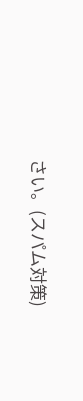さい。(スパム対策)